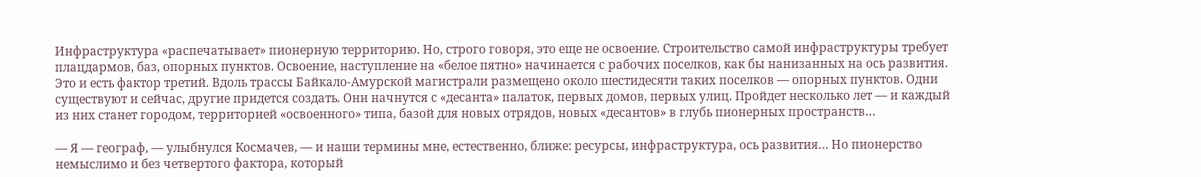Инфраструктура «распечатывает» пионерную территорию. Но, строго говоря, это еще не освоение. Строительство самой инфраструктуры требует плацдармов, баз, опорных пунктов. Освоение, наступление на «белое пятно» начинается с рабочих поселков, как бы нанизанных на ось развития. Это и есть фактор третий. Вдоль трассы Байкало-Амурской магистрали размещено около шестидесяти таких поселков — опорных пунктов. Одни существуют и сейчас, другие придется создать. Они начнутся с «десанта» палаток, первых домов, первых улиц. Пройдет несколько лет — и каждый из них станет городом, территорией «освоенного» типа, базой для новых отрядов, новых «десантов» в глубь пионерных пространств…

— Я — географ, — улыбнулся Космачев, — и наши термины мне, естественно, ближе: ресурсы, инфраструктура, ось развития… Но пионерство немыслимо и без четвертого фактора, который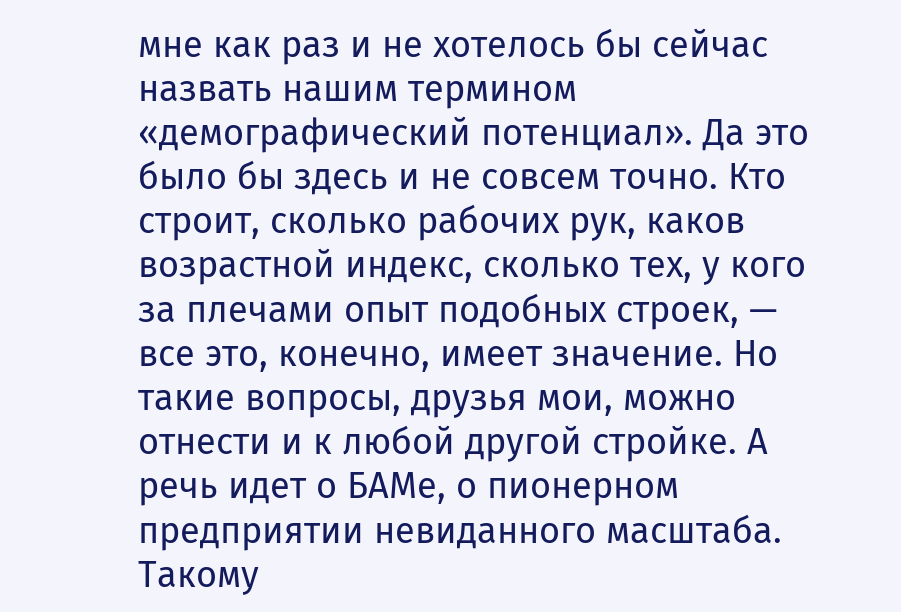мне как раз и не хотелось бы сейчас назвать нашим термином «демографический потенциал». Да это было бы здесь и не совсем точно. Кто строит, сколько рабочих рук, каков возрастной индекс, сколько тех, у кого за плечами опыт подобных строек, — все это, конечно, имеет значение. Но такие вопросы, друзья мои, можно отнести и к любой другой стройке. А речь идет о БАМе, о пионерном предприятии невиданного масштаба. Такому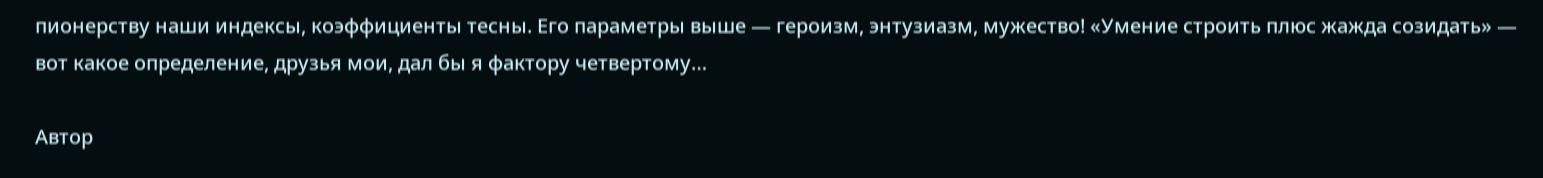пионерству наши индексы, коэффициенты тесны. Его параметры выше — героизм, энтузиазм, мужество! «Умение строить плюс жажда созидать» — вот какое определение, друзья мои, дал бы я фактору четвертому…

Автор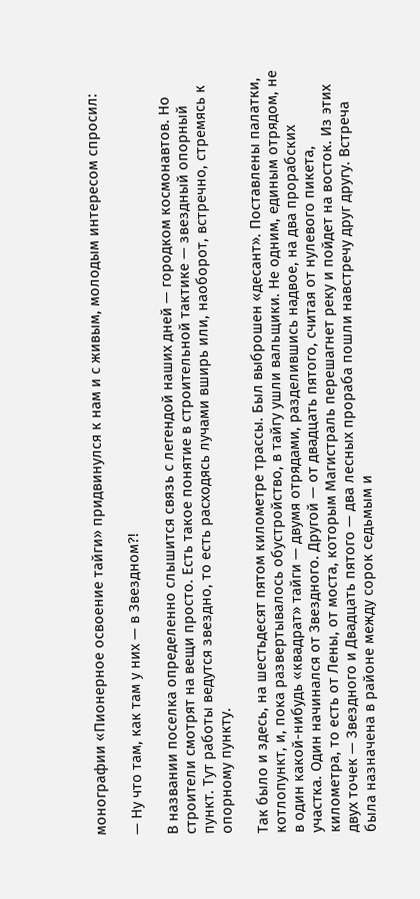монографии «Пионерное освоение тайги» придвинулся к нам и с живым, молодым интересом спросил:

— Ну что там, как там у них — в Звездном?!

В названии поселка определенно слышится связь с легендой наших дней — городком космонавтов. Но строители смотрят на вещи просто. Есть такое понятие в строительной тактике — звездный опорный пункт. Тут работы ведутся звездно, то есть расходясь лучами вширь или, наоборот, встречно, стремясь к опорному пункту.

Так было и здесь, на шестьдесят пятом километре трассы. Был выброшен «десант». Поставлены палатки, котлопункт, и, пока развертывалось обустройство, в тайгу ушли вальщики. Не одним, единым отрядом, не в один какой-нибудь «квадрат» тайги — двумя отрядами, разделившись надвое, на два прорабских участка. Один начинался от Звездного. Другой — от двадцать пятого, считая от нулевого пикета, километра, то есть от Лены, от моста, которым Магистраль перешагнет реку и пойдет на восток. Из этих двух точек — Звездного и Двадцать пятого — два лесных прораба пошли навстречу друг другу. Встреча была назначена в районе между сорок седьмым и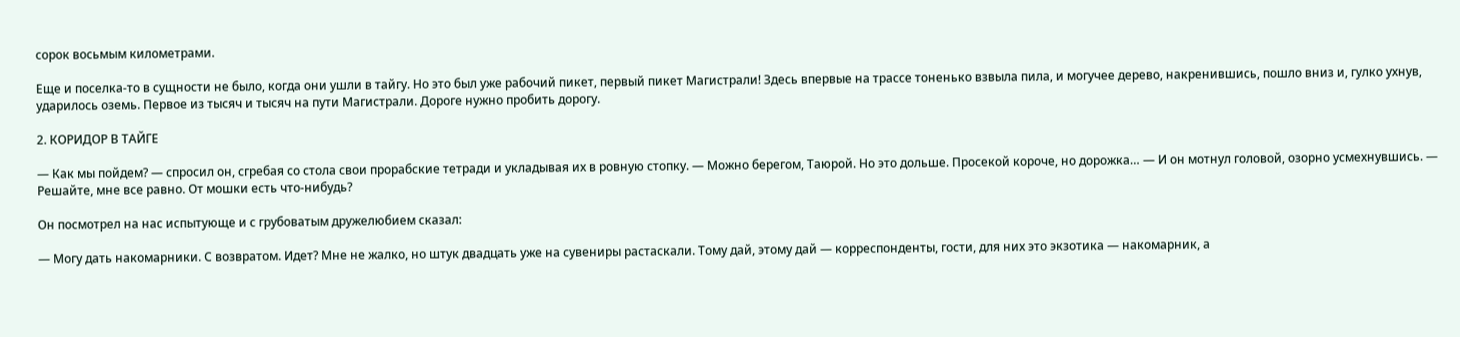сорок восьмым километрами.

Еще и поселка-то в сущности не было, когда они ушли в тайгу. Но это был уже рабочий пикет, первый пикет Магистрали! Здесь впервые на трассе тоненько взвыла пила, и могучее дерево, накренившись, пошло вниз и, гулко ухнув, ударилось оземь. Первое из тысяч и тысяч на пути Магистрали. Дороге нужно пробить дорогу.

2. КОРИДОР В ТАЙГЕ

— Как мы пойдем? — спросил он, сгребая со стола свои прорабские тетради и укладывая их в ровную стопку. — Можно берегом, Таюрой. Но это дольше. Просекой короче, но дорожка… — И он мотнул головой, озорно усмехнувшись. — Решайте, мне все равно. От мошки есть что-нибудь?

Он посмотрел на нас испытующе и с грубоватым дружелюбием сказал:

— Могу дать накомарники. С возвратом. Идет? Мне не жалко, но штук двадцать уже на сувениры растаскали. Тому дай, этому дай — корреспонденты, гости, для них это экзотика — накомарник, а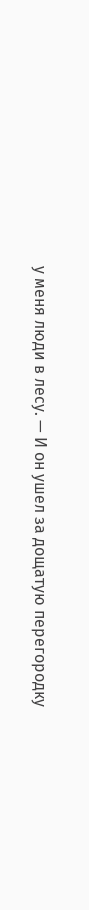у меня люди в лесу. — И он ушел за дощатую перегородку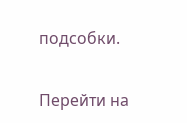подсобки.

Перейти на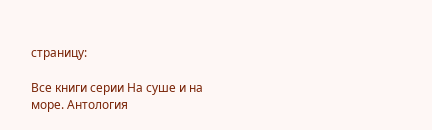страницу:

Все книги серии На суше и на море. Антология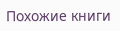Похожие книги